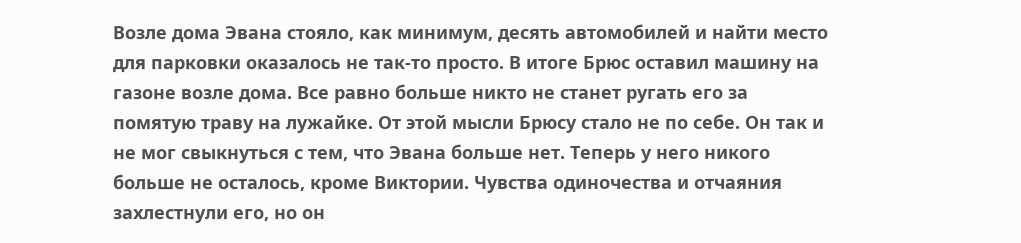Возле дома Эвана стояло, как минимум, десять автомобилей и найти место для парковки оказалось не так-то просто. В итоге Брюс оставил машину на газоне возле дома. Все равно больше никто не станет ругать его за помятую траву на лужайке. От этой мысли Брюсу стало не по себе. Он так и не мог свыкнуться с тем, что Эвана больше нет. Теперь у него никого больше не осталось, кроме Виктории. Чувства одиночества и отчаяния захлестнули его, но он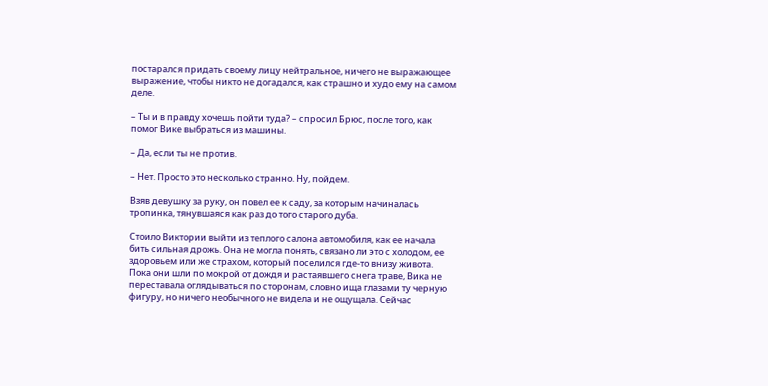постарался придать своему лицу нейтральное, ничего не выражающее выражение, чтобы никто не догадался, как страшно и худо ему на самом деле.

– Ты и в правду хочешь пойти туда? – спросил Брюс, после того, как помог Вике выбраться из машины.

– Да, если ты не против.

– Нет. Просто это несколько странно. Ну, пойдем.

Взяв девушку за руку, он повел ее к саду, за которым начиналась тропинка, тянувшаяся как раз до того старого дуба.

Стоило Виктории выйти из теплого салона автомобиля, как ее начала бить сильная дрожь. Она не могла понять, связано ли это с холодом, ее здоровьем или же страхом, который поселился где-то внизу живота. Пока они шли по мокрой от дождя и растаявшего снега траве, Вика не переставала оглядываться по сторонам, словно ища глазами ту черную фигуру, но ничего необычного не видела и не ощущала. Сейчас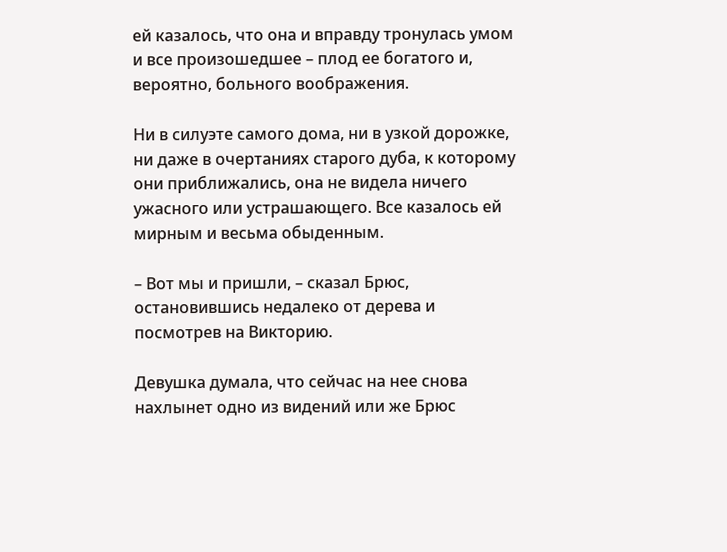ей казалось, что она и вправду тронулась умом и все произошедшее – плод ее богатого и, вероятно, больного воображения.

Ни в силуэте самого дома, ни в узкой дорожке, ни даже в очертаниях старого дуба, к которому они приближались, она не видела ничего ужасного или устрашающего. Все казалось ей мирным и весьма обыденным.

– Вот мы и пришли, – сказал Брюс, остановившись недалеко от дерева и посмотрев на Викторию.

Девушка думала, что сейчас на нее снова нахлынет одно из видений или же Брюс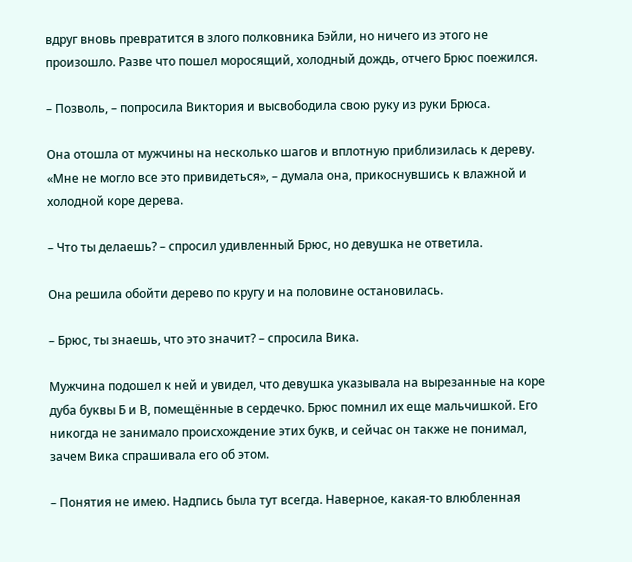вдруг вновь превратится в злого полковника Бэйли, но ничего из этого не произошло. Разве что пошел моросящий, холодный дождь, отчего Брюс поежился.

– Позволь, – попросила Виктория и высвободила свою руку из руки Брюса.

Она отошла от мужчины на несколько шагов и вплотную приблизилась к дереву. «Мне не могло все это привидеться», – думала она, прикоснувшись к влажной и холодной коре дерева.

– Что ты делаешь? – спросил удивленный Брюс, но девушка не ответила.

Она решила обойти дерево по кругу и на половине остановилась.

– Брюс, ты знаешь, что это значит? – спросила Вика.

Мужчина подошел к ней и увидел, что девушка указывала на вырезанные на коре дуба буквы Б и В, помещённые в сердечко. Брюс помнил их еще мальчишкой. Его никогда не занимало происхождение этих букв, и сейчас он также не понимал, зачем Вика спрашивала его об этом.

– Понятия не имею. Надпись была тут всегда. Наверное, какая-то влюбленная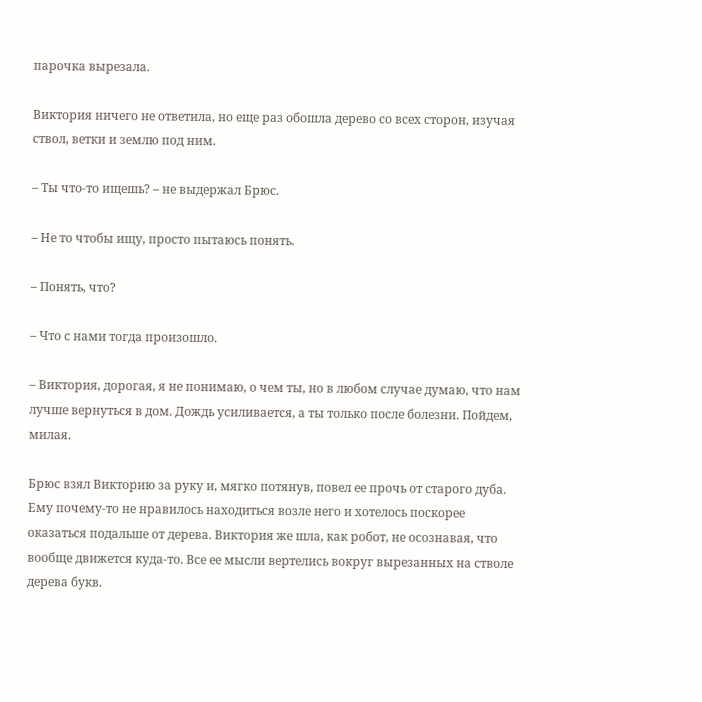парочка вырезала.

Виктория ничего не ответила, но еще раз обошла дерево со всех сторон, изучая ствол, ветки и землю под ним.

– Ты что-то ищешь? – не выдержал Брюс.

– Не то чтобы ищу, просто пытаюсь понять.

– Понять, что?

– Что с нами тогда произошло.

– Виктория, дорогая, я не понимаю, о чем ты, но в любом случае думаю, что нам лучше вернуться в дом. Дождь усиливается, а ты только после болезни. Пойдем, милая.

Брюс взял Викторию за руку и, мягко потянув, повел ее прочь от старого дуба. Ему почему-то не нравилось находиться возле него и хотелось поскорее оказаться подальше от дерева. Виктория же шла, как робот, не осознавая, что вообще движется куда-то. Все ее мысли вертелись вокруг вырезанных на стволе дерева букв.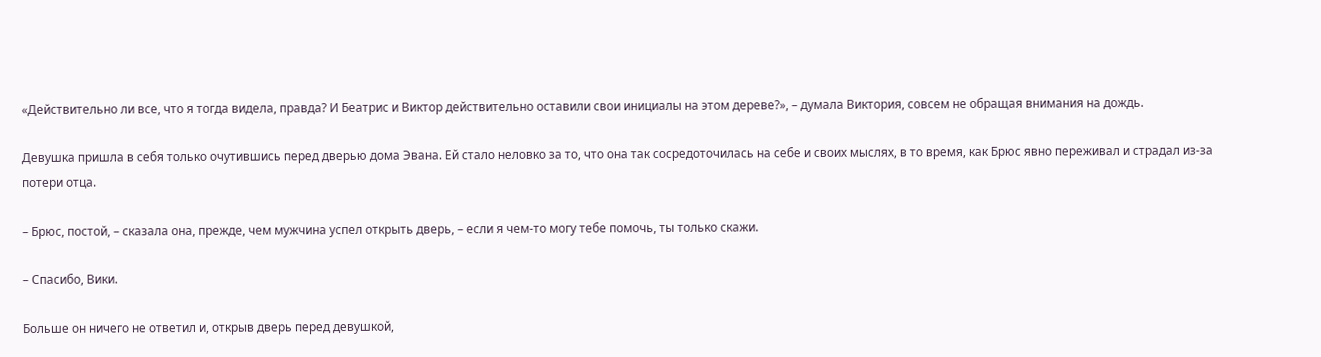«Действительно ли все, что я тогда видела, правда? И Беатрис и Виктор действительно оставили свои инициалы на этом дереве?», – думала Виктория, совсем не обращая внимания на дождь.

Девушка пришла в себя только очутившись перед дверью дома Эвана. Ей стало неловко за то, что она так сосредоточилась на себе и своих мыслях, в то время, как Брюс явно переживал и страдал из-за потери отца.

– Брюс, постой, – сказала она, прежде, чем мужчина успел открыть дверь, – если я чем-то могу тебе помочь, ты только скажи.

– Спасибо, Вики.

Больше он ничего не ответил и, открыв дверь перед девушкой,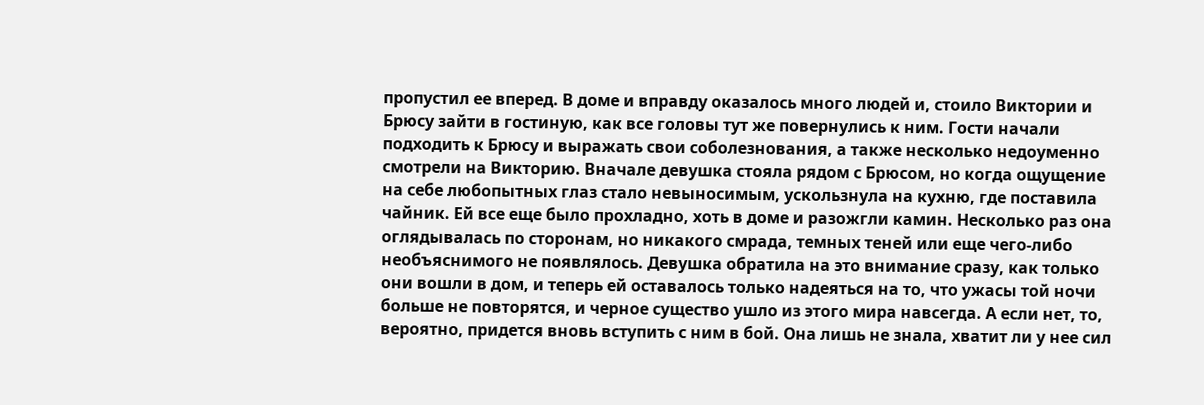пропустил ее вперед. В доме и вправду оказалось много людей и, стоило Виктории и Брюсу зайти в гостиную, как все головы тут же повернулись к ним. Гости начали подходить к Брюсу и выражать свои соболезнования, а также несколько недоуменно смотрели на Викторию. Вначале девушка стояла рядом с Брюсом, но когда ощущение на себе любопытных глаз стало невыносимым, ускользнула на кухню, где поставила чайник. Ей все еще было прохладно, хоть в доме и разожгли камин. Несколько раз она оглядывалась по сторонам, но никакого смрада, темных теней или еще чего-либо необъяснимого не появлялось. Девушка обратила на это внимание сразу, как только они вошли в дом, и теперь ей оставалось только надеяться на то, что ужасы той ночи больше не повторятся, и черное существо ушло из этого мира навсегда. А если нет, то, вероятно, придется вновь вступить с ним в бой. Она лишь не знала, хватит ли у нее сил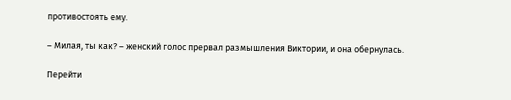противостоять ему.

– Милая, ты как? – женский голос прервал размышления Виктории, и она обернулась.

Перейти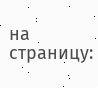на страницу: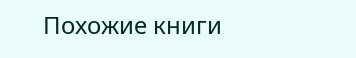Похожие книги